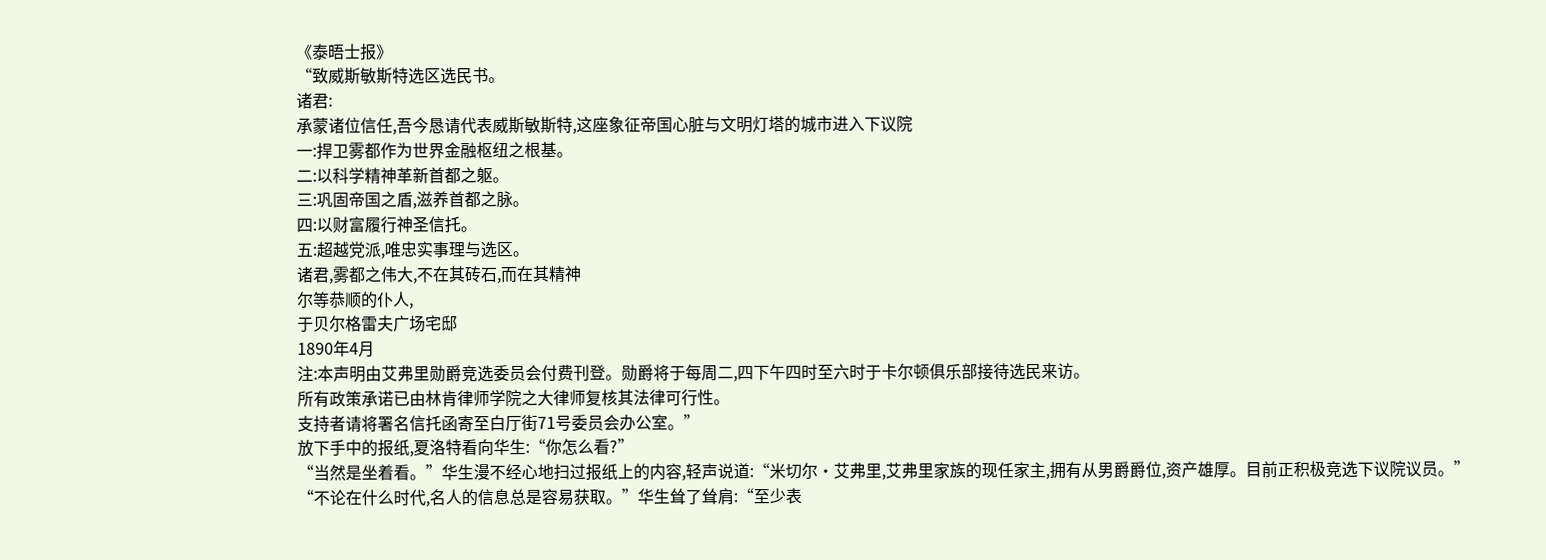《泰晤士报》
“致威斯敏斯特选区选民书。
诸君:
承蒙诸位信任,吾今恳请代表威斯敏斯特,这座象征帝国心脏与文明灯塔的城市进入下议院
一:捍卫雾都作为世界金融枢纽之根基。
二:以科学精神革新首都之躯。
三:巩固帝国之盾,滋养首都之脉。
四:以财富履行神圣信托。
五:超越党派,唯忠实事理与选区。
诸君,雾都之伟大,不在其砖石,而在其精神
尔等恭顺的仆人,
于贝尔格雷夫广场宅邸
1890年4月
注:本声明由艾弗里勋爵竞选委员会付费刊登。勋爵将于每周二,四下午四时至六时于卡尔顿俱乐部接待选民来访。
所有政策承诺已由林肯律师学院之大律师复核其法律可行性。
支持者请将署名信托函寄至白厅街71号委员会办公室。”
放下手中的报纸,夏洛特看向华生:“你怎么看?”
“当然是坐着看。”华生漫不经心地扫过报纸上的内容,轻声说道:“米切尔·艾弗里,艾弗里家族的现任家主,拥有从男爵爵位,资产雄厚。目前正积极竞选下议院议员。”
“不论在什么时代,名人的信息总是容易获取。”华生耸了耸肩:“至少表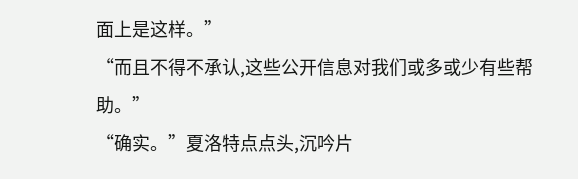面上是这样。”
“而且不得不承认,这些公开信息对我们或多或少有些帮助。”
“确实。”夏洛特点点头,沉吟片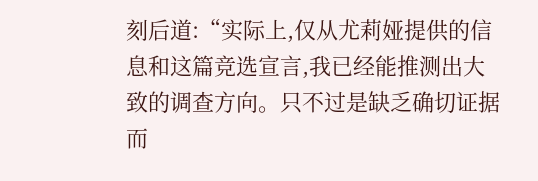刻后道:“实际上,仅从尤莉娅提供的信息和这篇竞选宣言,我已经能推测出大致的调查方向。只不过是缺乏确切证据而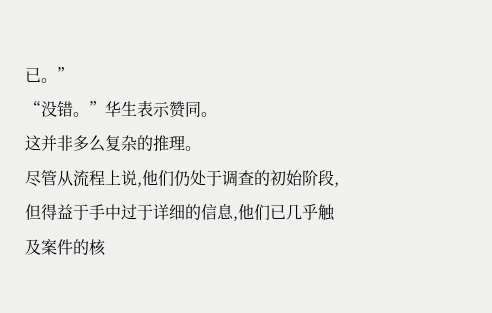已。”
“没错。”华生表示赞同。
这并非多么复杂的推理。
尽管从流程上说,他们仍处于调查的初始阶段,但得益于手中过于详细的信息,他们已几乎触及案件的核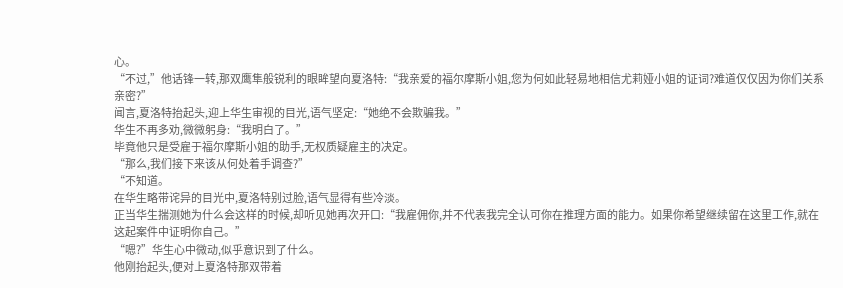心。
“不过,”他话锋一转,那双鹰隼般锐利的眼眸望向夏洛特:“我亲爱的福尔摩斯小姐,您为何如此轻易地相信尤莉娅小姐的证词?难道仅仅因为你们关系亲密?”
闻言,夏洛特抬起头,迎上华生审视的目光,语气坚定:“她绝不会欺骗我。”
华生不再多劝,微微躬身:“我明白了。”
毕竟他只是受雇于福尔摩斯小姐的助手,无权质疑雇主的决定。
“那么,我们接下来该从何处着手调查?”
“不知道。
在华生略带诧异的目光中,夏洛特别过脸,语气显得有些冷淡。
正当华生揣测她为什么会这样的时候,却听见她再次开口:“我雇佣你,并不代表我完全认可你在推理方面的能力。如果你希望继续留在这里工作,就在这起案件中证明你自己。”
“嗯?”华生心中微动,似乎意识到了什么。
他刚抬起头,便对上夏洛特那双带着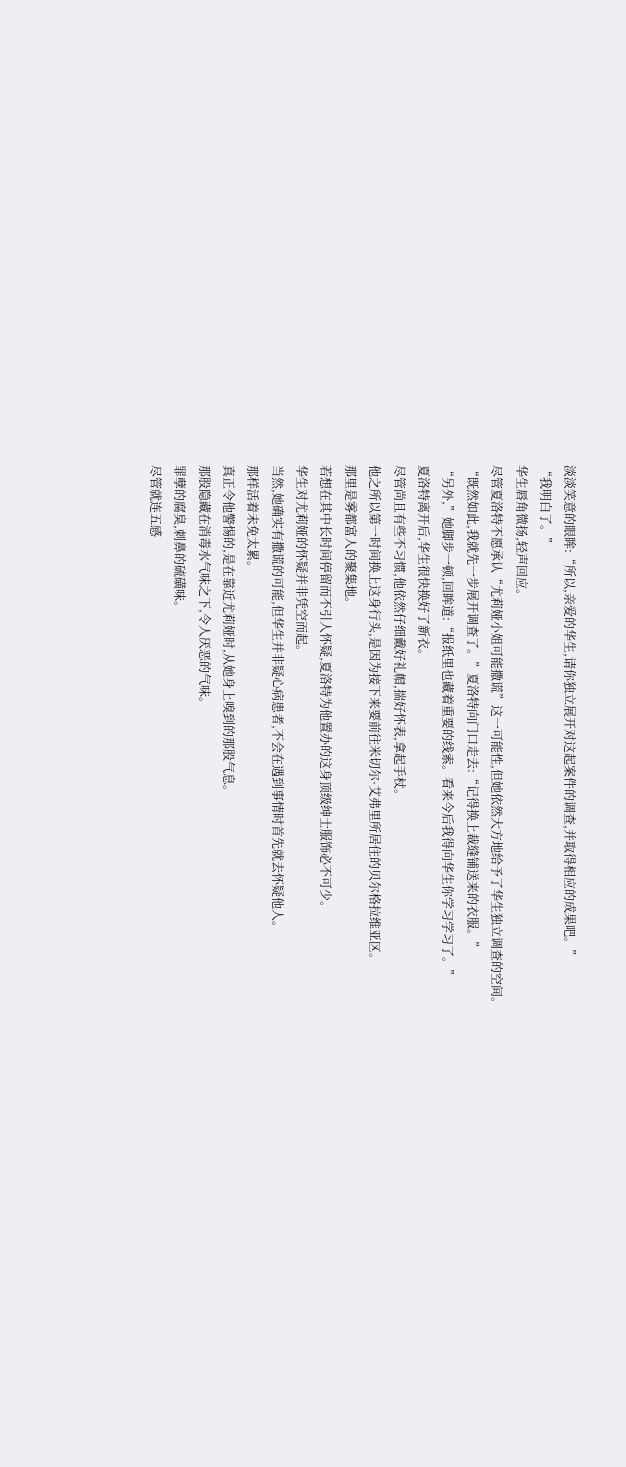淡淡笑意的眼眸:“所以,亲爱的华生,请你独立展开对这起案件的调查,并取得相应的成果吧。”
“我明白了。”
华生唇角微扬,轻声回应。
尽管夏洛特不愿承认“尤莉娅小姐可能撒谎”这一可能性,但她依然大方地给予了华生独立调查的空间。
“既然如此,我就先一步展开调查了。”夏洛特向门口走去:“记得换上裁缝铺送来的衣服。”
“另外,”她脚步一顿,回眸道:“报纸里也藏着重要的线索。看来今后我得向华生你学习学习了。”
夏洛特离开后,华生很快换好了新衣。
尽管尚且有些不习惯,他依然仔细戴好礼帽,揣好怀表,拿起手杖。
他之所以第一时间换上这身行头,是因为接下来要前往米切尔·艾弗里所居住的贝尔格拉维亚区。
那里是雾都富人的聚集地。
若想在其中长时间停留而不引人怀疑,夏洛特为他置办的这身顶级绅士服饰必不可少。
华生对尤莉娅的怀疑并非凭空而起。
当然,她确实有撒谎的可能,但华生并非疑心病患者,不会在遇到事情时首先就去怀疑他人。
那样活着未免太累。
真正令他警惕的,是在靠近尤莉娅时,从她身上嗅到的那股气息。
那股隐藏在消毒水气味之下,令人厌恶的气味。
罪孽的腐臭,刺鼻的硫磺味。
尽管就连五感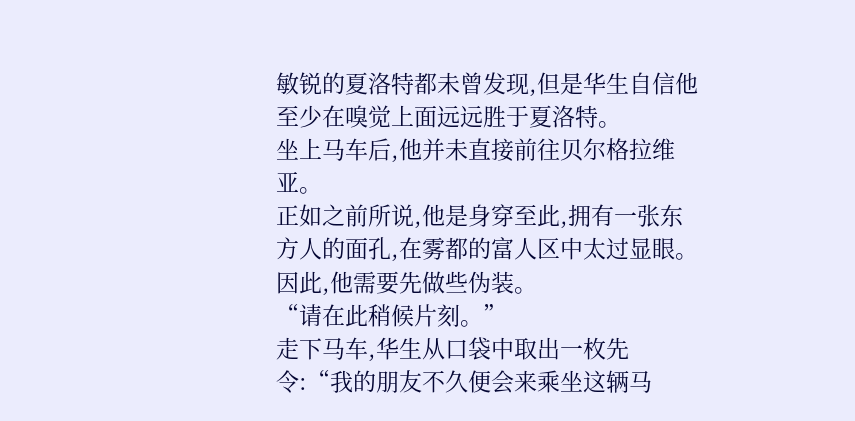敏锐的夏洛特都未曾发现,但是华生自信他至少在嗅觉上面远远胜于夏洛特。
坐上马车后,他并未直接前往贝尔格拉维亚。
正如之前所说,他是身穿至此,拥有一张东方人的面孔,在雾都的富人区中太过显眼。
因此,他需要先做些伪装。
“请在此稍候片刻。”
走下马车,华生从口袋中取出一枚先令:“我的朋友不久便会来乘坐这辆马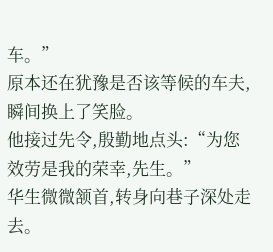车。”
原本还在犹豫是否该等候的车夫,瞬间换上了笑脸。
他接过先令,殷勤地点头:“为您效劳是我的荣幸,先生。”
华生微微颔首,转身向巷子深处走去。